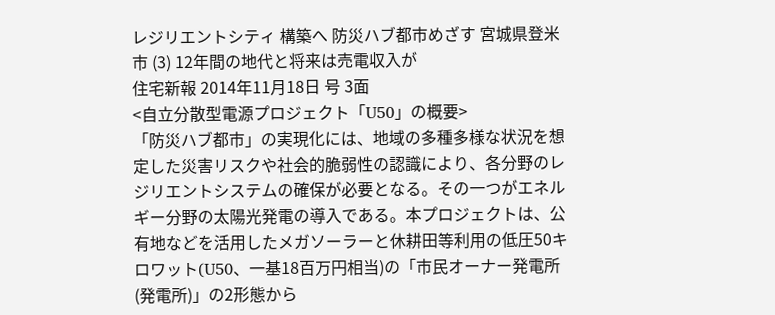レジリエントシティ 構築へ 防災ハブ都市めざす 宮城県登米市 (3) 12年間の地代と将来は売電収入が
住宅新報 2014年11月18日 号 3面
<自立分散型電源プロジェクト「U50」の概要>
「防災ハブ都市」の実現化には、地域の多種多様な状況を想定した災害リスクや社会的脆弱性の認識により、各分野のレジリエントシステムの確保が必要となる。その一つがエネルギー分野の太陽光発電の導入である。本プロジェクトは、公有地などを活用したメガソーラーと休耕田等利用の低圧50キロワット(U50、一基18百万円相当)の「市民オーナー発電所(発電所)」の2形態から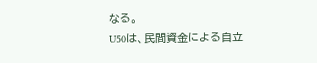なる。
U50は、民間資金による自立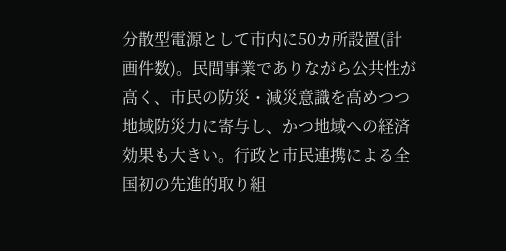分散型電源として市内に50カ所設置(計画件数)。民間事業でありながら公共性が高く、市民の防災・減災意識を高めつつ地域防災力に寄与し、かつ地域への経済効果も大きい。行政と市民連携による全国初の先進的取り組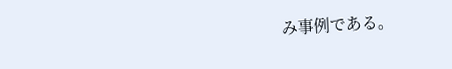み事例である。